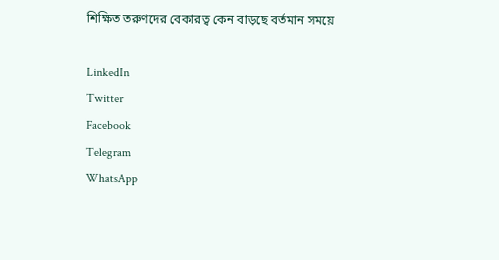শিক্ষিত তরুণদের বেকারত্ব কেন বাড়ছে বর্তমান সময়ে

LinkedIn
Twitter
Facebook
Telegram
WhatsApp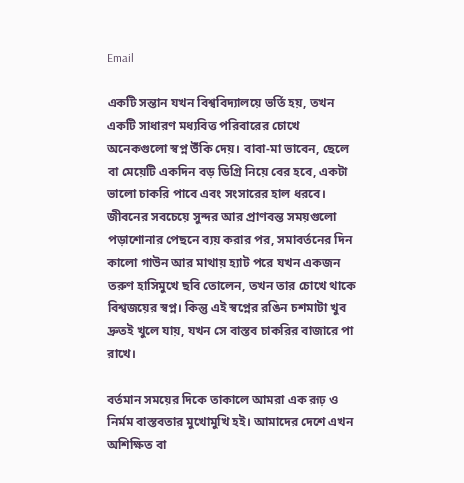Email

একটি সন্তান যখন বিশ্ববিদ্যালয়ে ভর্তি হয়, তখন একটি সাধারণ মধ্যবিত্ত পরিবারের চোখে অনেকগুলো স্বপ্ন উঁকি দেয়। বাবা-মা ভাবেন, ছেলে বা মেয়েটি একদিন বড় ডিগ্রি নিয়ে বের হবে, একটা ভালো চাকরি পাবে এবং সংসারের হাল ধরবে। জীবনের সবচেয়ে সুন্দর আর প্রাণবন্ত সময়গুলো পড়াশোনার পেছনে ব্যয় করার পর, সমাবর্তনের দিন কালো গাউন আর মাথায় হ্যাট পরে যখন একজন তরুণ হাসিমুখে ছবি তোলেন, তখন তার চোখে থাকে বিশ্বজয়ের স্বপ্ন। কিন্তু এই স্বপ্নের রঙিন চশমাটা খুব দ্রুতই খুলে যায়, যখন সে বাস্তব চাকরির বাজারে পা রাখে।

বর্তমান সময়ের দিকে তাকালে আমরা এক রূঢ় ও নির্মম বাস্তবতার মুখোমুখি হই। আমাদের দেশে এখন অশিক্ষিত বা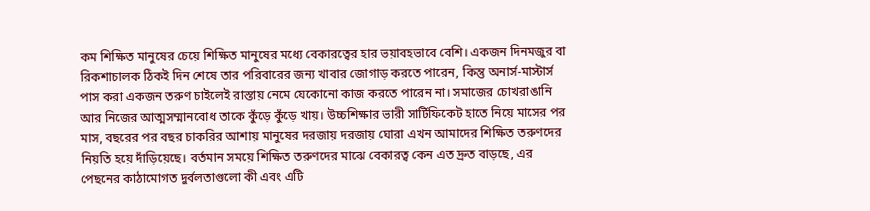কম শিক্ষিত মানুষের চেয়ে শিক্ষিত মানুষের মধ্যে বেকারত্বের হার ভয়াবহভাবে বেশি। একজন দিনমজুর বা রিকশাচালক ঠিকই দিন শেষে তার পরিবারের জন্য খাবার জোগাড় করতে পারেন, কিন্তু অনার্স-মাস্টার্স পাস করা একজন তরুণ চাইলেই রাস্তায় নেমে যেকোনো কাজ করতে পারেন না। সমাজের চোখরাঙানি আর নিজের আত্মসম্মানবোধ তাকে কুঁড়ে কুঁড়ে খায়। উচ্চশিক্ষার ভারী সার্টিফিকেট হাতে নিয়ে মাসের পর মাস, বছরের পর বছর চাকরির আশায় মানুষের দরজায় দরজায় ঘোরা এখন আমাদের শিক্ষিত তরুণদের নিয়তি হয়ে দাঁড়িয়েছে। বর্তমান সময়ে শিক্ষিত তরুণদের মাঝে বেকারত্ব কেন এত দ্রুত বাড়ছে, এর পেছনের কাঠামোগত দুর্বলতাগুলো কী এবং এটি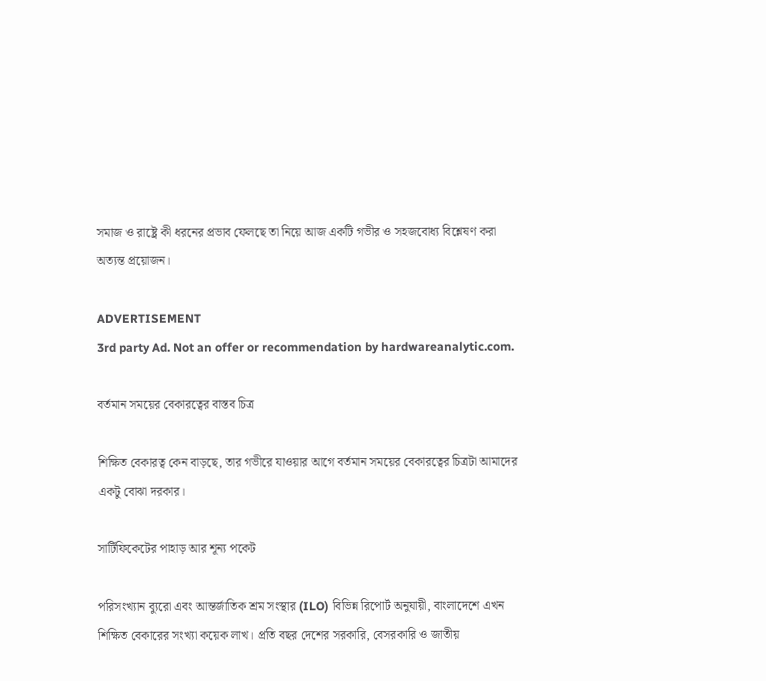সমাজ ও রাষ্ট্রে কী ধরনের প্রভাব ফেলছে তা নিয়ে আজ একটি গভীর ও সহজবোধ্য বিশ্লেষণ করা অত্যন্ত প্রয়োজন।

ADVERTISEMENT
3rd party Ad. Not an offer or recommendation by hardwareanalytic.com.

বর্তমান সময়ের বেকারত্বের বাস্তব চিত্র

শিক্ষিত বেকারত্ব কেন বাড়ছে, তার গভীরে যাওয়ার আগে বর্তমান সময়ের বেকারত্বের চিত্রটা আমাদের একটু বোঝা দরকার।

সার্টিফিকেটের পাহাড় আর শূন্য পকেট

পরিসংখ্যান ব্যুরো এবং আন্তর্জাতিক শ্রম সংস্থার (ILO) বিভিন্ন রিপোর্ট অনুযায়ী, বাংলাদেশে এখন শিক্ষিত বেকারের সংখ্যা কয়েক লাখ। প্রতি বছর দেশের সরকারি, বেসরকারি ও জাতীয়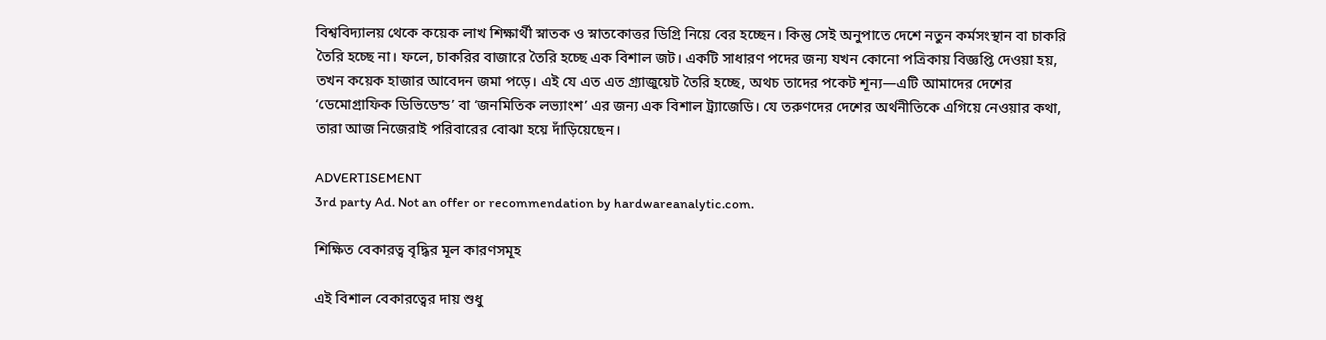বিশ্ববিদ্যালয় থেকে কয়েক লাখ শিক্ষার্থী স্নাতক ও স্নাতকোত্তর ডিগ্রি নিয়ে বের হচ্ছেন। কিন্তু সেই অনুপাতে দেশে নতুন কর্মসংস্থান বা চাকরি তৈরি হচ্ছে না। ফলে, চাকরির বাজারে তৈরি হচ্ছে এক বিশাল জট। একটি সাধারণ পদের জন্য যখন কোনো পত্রিকায় বিজ্ঞপ্তি দেওয়া হয়, তখন কয়েক হাজার আবেদন জমা পড়ে। এই যে এত এত গ্র্যাজুয়েট তৈরি হচ্ছে, অথচ তাদের পকেট শূন্য—এটি আমাদের দেশের ‘ডেমোগ্রাফিক ডিভিডেন্ড’ বা ‘জনমিতিক লভ্যাংশ’ এর জন্য এক বিশাল ট্র্যাজেডি। যে তরুণদের দেশের অর্থনীতিকে এগিয়ে নেওয়ার কথা, তারা আজ নিজেরাই পরিবারের বোঝা হয়ে দাঁড়িয়েছেন।

ADVERTISEMENT
3rd party Ad. Not an offer or recommendation by hardwareanalytic.com.

শিক্ষিত বেকারত্ব বৃদ্ধির মূল কারণসমূহ

এই বিশাল বেকারত্বের দায় শুধু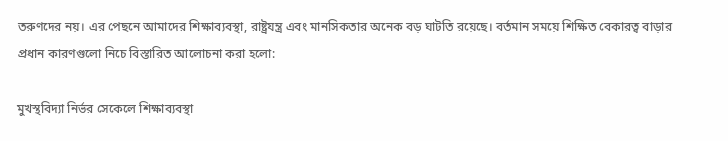তরুণদের নয়। এর পেছনে আমাদের শিক্ষাব্যবস্থা, রাষ্ট্রযন্ত্র এবং মানসিকতার অনেক বড় ঘাটতি রয়েছে। বর্তমান সময়ে শিক্ষিত বেকারত্ব বাড়ার প্রধান কারণগুলো নিচে বিস্তারিত আলোচনা করা হলো:

মুখস্থবিদ্যা নির্ভর সেকেলে শিক্ষাব্যবস্থা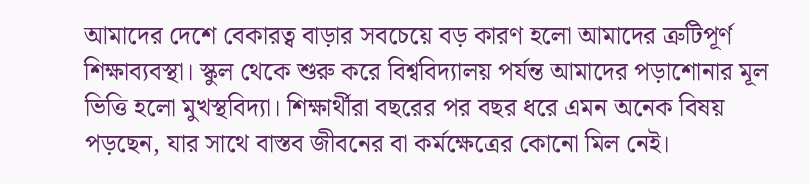আমাদের দেশে বেকারত্ব বাড়ার সবচেয়ে বড় কারণ হলো আমাদের ত্রুটিপূর্ণ শিক্ষাব্যবস্থা। স্কুল থেকে শুরু করে বিশ্ববিদ্যালয় পর্যন্ত আমাদের পড়াশোনার মূল ভিত্তি হলো মুখস্থবিদ্যা। শিক্ষার্থীরা বছরের পর বছর ধরে এমন অনেক বিষয় পড়ছেন, যার সাথে বাস্তব জীবনের বা কর্মক্ষেত্রের কোনো মিল নেই।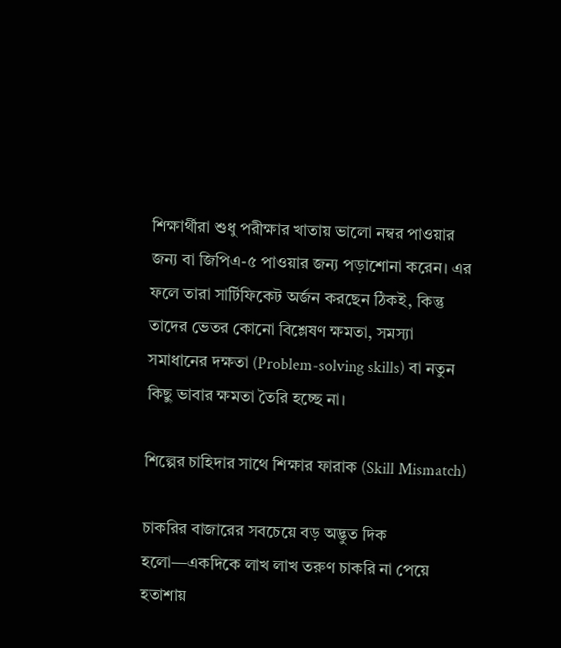শিক্ষার্থীরা শুধু পরীক্ষার খাতায় ভালো নম্বর পাওয়ার জন্য বা জিপিএ-৫ পাওয়ার জন্য পড়াশোনা করেন। এর ফলে তারা সার্টিফিকেট অর্জন করছেন ঠিকই, কিন্তু তাদের ভেতর কোনো বিশ্লেষণ ক্ষমতা, সমস্যা সমাধানের দক্ষতা (Problem-solving skills) বা নতুন কিছু ভাবার ক্ষমতা তৈরি হচ্ছে না।

শিল্পের চাহিদার সাথে শিক্ষার ফারাক (Skill Mismatch)

চাকরির বাজারের সবচেয়ে বড় অদ্ভুত দিক হলো—একদিকে লাখ লাখ তরুণ চাকরি না পেয়ে হতাশায়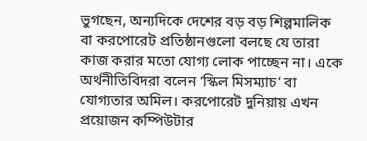ভুগছেন, অন্যদিকে দেশের বড় বড় শিল্পমালিক বা করপোরেট প্রতিষ্ঠানগুলো বলছে যে তারা কাজ করার মতো যোগ্য লোক পাচ্ছেন না। একে অর্থনীতিবিদরা বলেন ‘স্কিল মিসম্যাচ’ বা যোগ্যতার অমিল। করপোরেট দুনিয়ায় এখন প্রয়োজন কম্পিউটার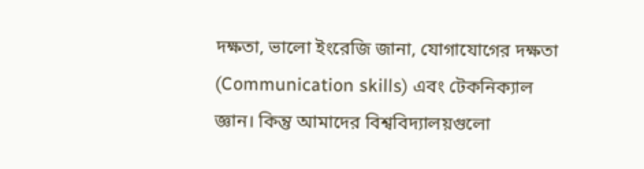দক্ষতা, ভালো ইংরেজি জানা, যোগাযোগের দক্ষতা (Communication skills) এবং টেকনিক্যাল জ্ঞান। কিন্তু আমাদের বিশ্ববিদ্যালয়গুলো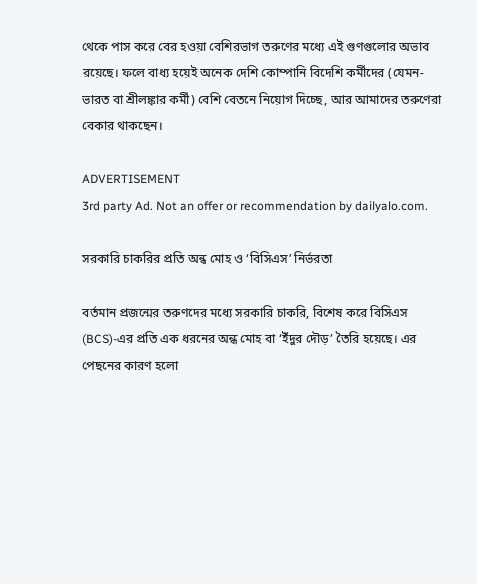থেকে পাস করে বের হওয়া বেশিরভাগ তরুণের মধ্যে এই গুণগুলোর অভাব রয়েছে। ফলে বাধ্য হয়েই অনেক দেশি কোম্পানি বিদেশি কর্মীদের (যেমন- ভারত বা শ্রীলঙ্কার কর্মী) বেশি বেতনে নিয়োগ দিচ্ছে, আর আমাদের তরুণেরা বেকার থাকছেন।

ADVERTISEMENT
3rd party Ad. Not an offer or recommendation by dailyalo.com.

সরকারি চাকরির প্রতি অন্ধ মোহ ও ‘বিসিএস’ নির্ভরতা

বর্তমান প্রজন্মের তরুণদের মধ্যে সরকারি চাকরি, বিশেষ করে বিসিএস (BCS)-এর প্রতি এক ধরনের অন্ধ মোহ বা ‘ইঁদুর দৌড়’ তৈরি হয়েছে। এর পেছনের কারণ হলো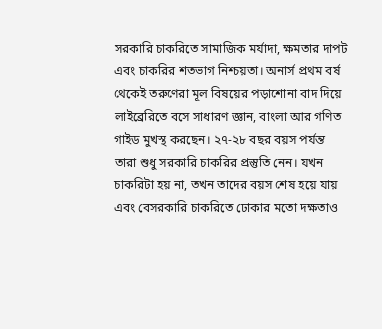সরকারি চাকরিতে সামাজিক মর্যাদা, ক্ষমতার দাপট এবং চাকরির শতভাগ নিশ্চয়তা। অনার্স প্রথম বর্ষ থেকেই তরুণেরা মূল বিষয়ের পড়াশোনা বাদ দিয়ে লাইব্রেরিতে বসে সাধারণ জ্ঞান, বাংলা আর গণিত গাইড মুখস্থ করছেন। ২৭-২৮ বছর বয়স পর্যন্ত তারা শুধু সরকারি চাকরির প্রস্তুতি নেন। যখন চাকরিটা হয় না, তখন তাদের বয়স শেষ হয়ে যায় এবং বেসরকারি চাকরিতে ঢোকার মতো দক্ষতাও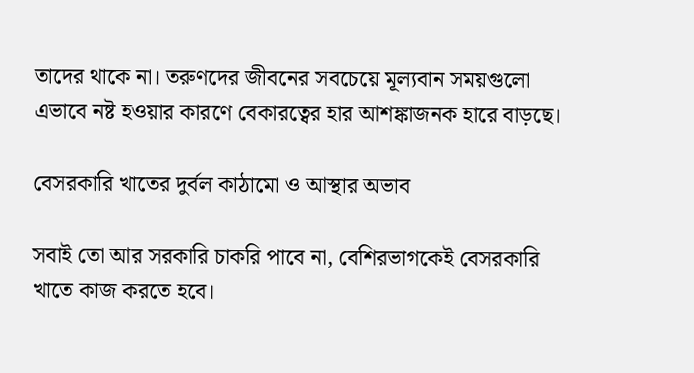তাদের থাকে না। তরুণদের জীবনের সবচেয়ে মূল্যবান সময়গুলো এভাবে নষ্ট হওয়ার কারণে বেকারত্বের হার আশঙ্কাজনক হারে বাড়ছে।

বেসরকারি খাতের দুর্বল কাঠামো ও আস্থার অভাব

সবাই তো আর সরকারি চাকরি পাবে না, বেশিরভাগকেই বেসরকারি খাতে কাজ করতে হবে।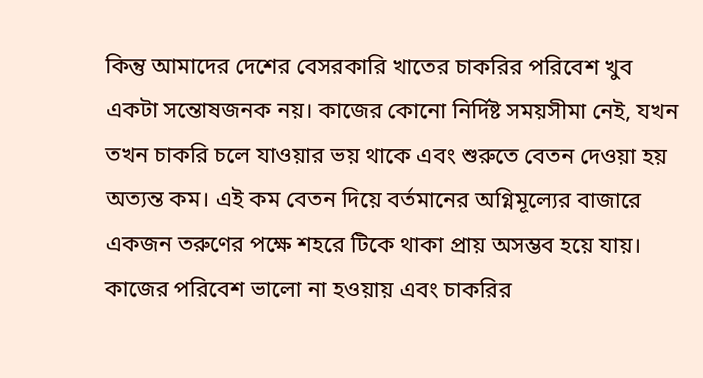কিন্তু আমাদের দেশের বেসরকারি খাতের চাকরির পরিবেশ খুব একটা সন্তোষজনক নয়। কাজের কোনো নির্দিষ্ট সময়সীমা নেই, যখন তখন চাকরি চলে যাওয়ার ভয় থাকে এবং শুরুতে বেতন দেওয়া হয় অত্যন্ত কম। এই কম বেতন দিয়ে বর্তমানের অগ্নিমূল্যের বাজারে একজন তরুণের পক্ষে শহরে টিকে থাকা প্রায় অসম্ভব হয়ে যায়। কাজের পরিবেশ ভালো না হওয়ায় এবং চাকরির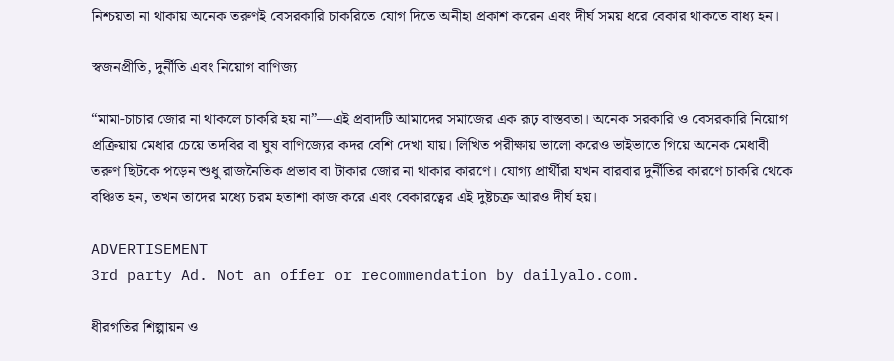নিশ্চয়তা না থাকায় অনেক তরুণই বেসরকারি চাকরিতে যোগ দিতে অনীহা প্রকাশ করেন এবং দীর্ঘ সময় ধরে বেকার থাকতে বাধ্য হন।

স্বজনপ্রীতি, দুর্নীতি এবং নিয়োগ বাণিজ্য

“মামা-চাচার জোর না থাকলে চাকরি হয় না”—এই প্রবাদটি আমাদের সমাজের এক রূঢ় বাস্তবতা। অনেক সরকারি ও বেসরকারি নিয়োগ প্রক্রিয়ায় মেধার চেয়ে তদবির বা ঘুষ বাণিজ্যের কদর বেশি দেখা যায়। লিখিত পরীক্ষায় ভালো করেও ভাইভাতে গিয়ে অনেক মেধাবী তরুণ ছিটকে পড়েন শুধু রাজনৈতিক প্রভাব বা টাকার জোর না থাকার কারণে। যোগ্য প্রার্থীরা যখন বারবার দুর্নীতির কারণে চাকরি থেকে বঞ্চিত হন, তখন তাদের মধ্যে চরম হতাশা কাজ করে এবং বেকারত্বের এই দুষ্টচক্র আরও দীর্ঘ হয়।

ADVERTISEMENT
3rd party Ad. Not an offer or recommendation by dailyalo.com.

ধীরগতির শিল্পায়ন ও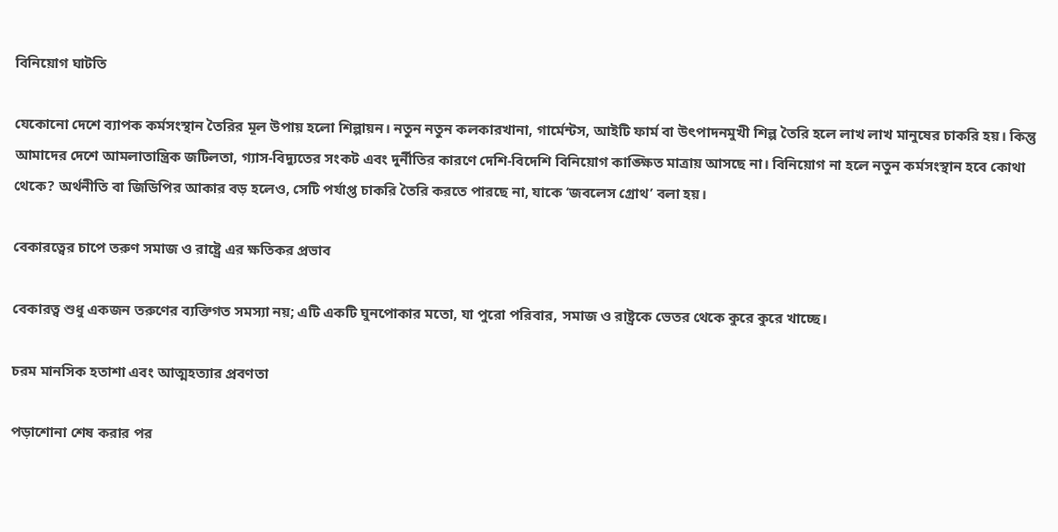বিনিয়োগ ঘাটতি

যেকোনো দেশে ব্যাপক কর্মসংস্থান তৈরির মূল উপায় হলো শিল্পায়ন। নতুন নতুন কলকারখানা, গার্মেন্টস, আইটি ফার্ম বা উৎপাদনমুখী শিল্প তৈরি হলে লাখ লাখ মানুষের চাকরি হয়। কিন্তু আমাদের দেশে আমলাতান্ত্রিক জটিলতা, গ্যাস-বিদ্যুতের সংকট এবং দুর্নীতির কারণে দেশি-বিদেশি বিনিয়োগ কাঙ্ক্ষিত মাত্রায় আসছে না। বিনিয়োগ না হলে নতুন কর্মসংস্থান হবে কোথা থেকে? অর্থনীতি বা জিডিপির আকার বড় হলেও, সেটি পর্যাপ্ত চাকরি তৈরি করতে পারছে না, যাকে ‘জবলেস গ্রোথ’ বলা হয়।

বেকারত্বের চাপে তরুণ সমাজ ও রাষ্ট্রে এর ক্ষতিকর প্রভাব

বেকারত্ব শুধু একজন তরুণের ব্যক্তিগত সমস্যা নয়; এটি একটি ঘুনপোকার মতো, যা পুরো পরিবার, সমাজ ও রাষ্ট্রকে ভেতর থেকে কুরে কুরে খাচ্ছে।

চরম মানসিক হতাশা এবং আত্মহত্যার প্রবণতা

পড়াশোনা শেষ করার পর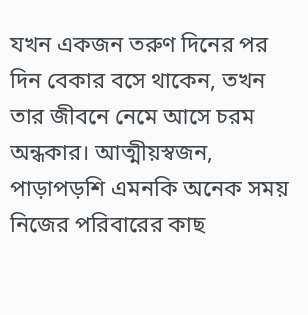যখন একজন তরুণ দিনের পর দিন বেকার বসে থাকেন, তখন তার জীবনে নেমে আসে চরম অন্ধকার। আত্মীয়স্বজন, পাড়াপড়শি এমনকি অনেক সময় নিজের পরিবারের কাছ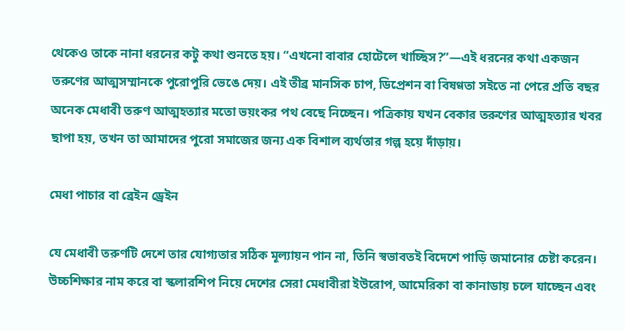থেকেও তাকে নানা ধরনের কটু কথা শুনতে হয়। “এখনো বাবার হোটেলে খাচ্ছিস?”—এই ধরনের কথা একজন তরুণের আত্মসম্মানকে পুরোপুরি ভেঙে দেয়। এই তীব্র মানসিক চাপ, ডিপ্রেশন বা বিষণ্ণতা সইতে না পেরে প্রতি বছর অনেক মেধাবী তরুণ আত্মহত্যার মতো ভয়ংকর পথ বেছে নিচ্ছেন। পত্রিকায় যখন বেকার তরুণের আত্মহত্যার খবর ছাপা হয়, তখন তা আমাদের পুরো সমাজের জন্য এক বিশাল ব্যর্থতার গল্প হয়ে দাঁড়ায়।

মেধা পাচার বা ব্রেইন ড্রেইন

যে মেধাবী তরুণটি দেশে তার যোগ্যতার সঠিক মূল্যায়ন পান না, তিনি স্বভাবতই বিদেশে পাড়ি জমানোর চেষ্টা করেন। উচ্চশিক্ষার নাম করে বা স্কলারশিপ নিয়ে দেশের সেরা মেধাবীরা ইউরোপ, আমেরিকা বা কানাডায় চলে যাচ্ছেন এবং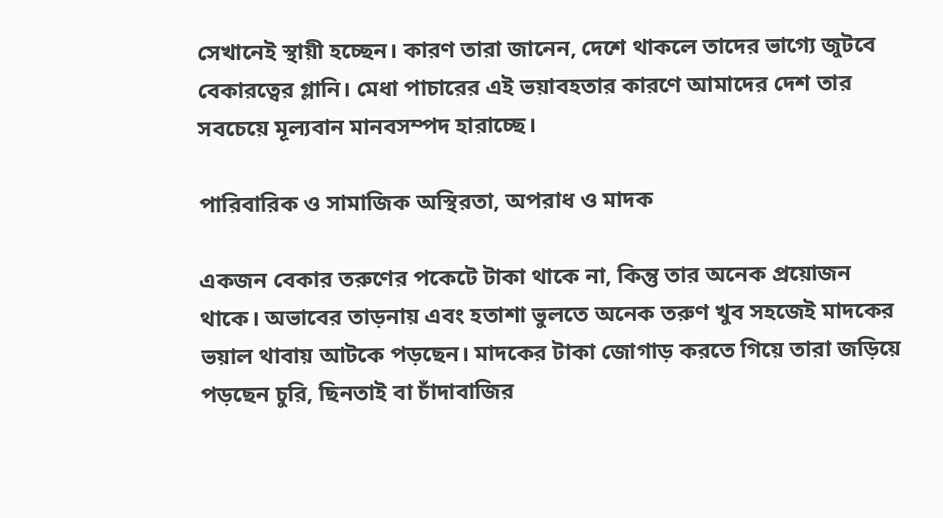সেখানেই স্থায়ী হচ্ছেন। কারণ তারা জানেন, দেশে থাকলে তাদের ভাগ্যে জুটবে বেকারত্বের গ্লানি। মেধা পাচারের এই ভয়াবহতার কারণে আমাদের দেশ তার সবচেয়ে মূল্যবান মানবসম্পদ হারাচ্ছে।

পারিবারিক ও সামাজিক অস্থিরতা, অপরাধ ও মাদক

একজন বেকার তরুণের পকেটে টাকা থাকে না, কিন্তু তার অনেক প্রয়োজন থাকে। অভাবের তাড়নায় এবং হতাশা ভুলতে অনেক তরুণ খুব সহজেই মাদকের ভয়াল থাবায় আটকে পড়ছেন। মাদকের টাকা জোগাড় করতে গিয়ে তারা জড়িয়ে পড়ছেন চুরি, ছিনতাই বা চাঁদাবাজির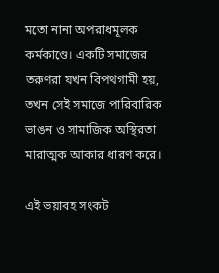মতো নানা অপরাধমূলক কর্মকাণ্ডে। একটি সমাজের তরুণরা যখন বিপথগামী হয়, তখন সেই সমাজে পারিবারিক ভাঙন ও সামাজিক অস্থিরতা মারাত্মক আকার ধারণ করে।

এই ভয়াবহ সংকট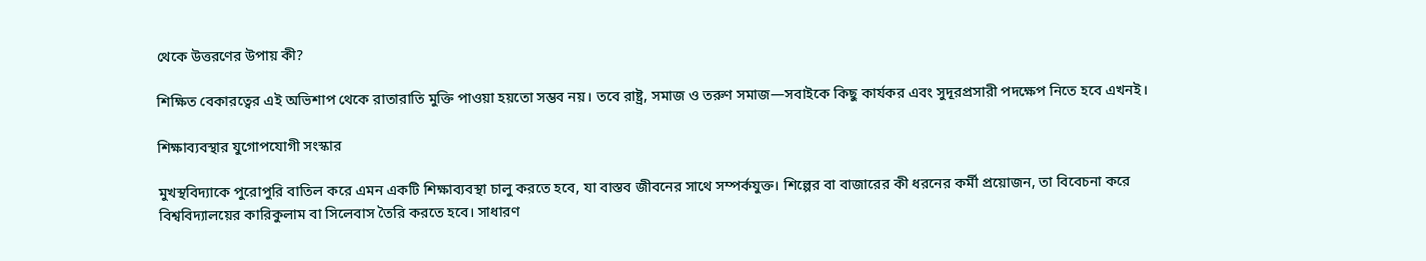থেকে উত্তরণের উপায় কী?

শিক্ষিত বেকারত্বের এই অভিশাপ থেকে রাতারাতি মুক্তি পাওয়া হয়তো সম্ভব নয়। তবে রাষ্ট্র, সমাজ ও তরুণ সমাজ—সবাইকে কিছু কার্যকর এবং সুদূরপ্রসারী পদক্ষেপ নিতে হবে এখনই।

শিক্ষাব্যবস্থার যুগোপযোগী সংস্কার

মুখস্থবিদ্যাকে পুরোপুরি বাতিল করে এমন একটি শিক্ষাব্যবস্থা চালু করতে হবে, যা বাস্তব জীবনের সাথে সম্পর্কযুক্ত। শিল্পের বা বাজারের কী ধরনের কর্মী প্রয়োজন, তা বিবেচনা করে বিশ্ববিদ্যালয়ের কারিকুলাম বা সিলেবাস তৈরি করতে হবে। সাধারণ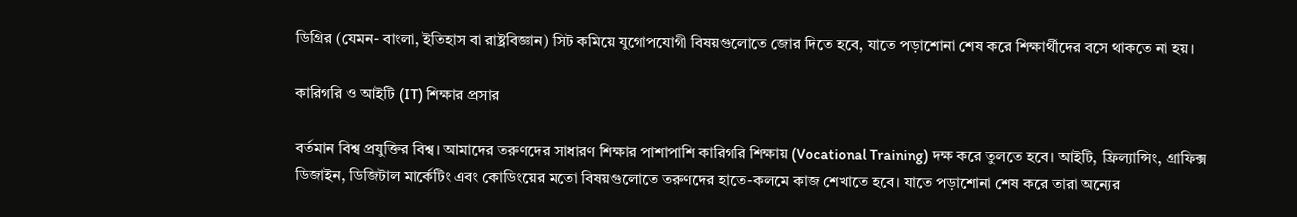ডিগ্রির (যেমন- বাংলা, ইতিহাস বা রাষ্ট্রবিজ্ঞান) সিট কমিয়ে যুগোপযোগী বিষয়গুলোতে জোর দিতে হবে, যাতে পড়াশোনা শেষ করে শিক্ষার্থীদের বসে থাকতে না হয়।

কারিগরি ও আইটি (IT) শিক্ষার প্রসার

বর্তমান বিশ্ব প্রযুক্তির বিশ্ব। আমাদের তরুণদের সাধারণ শিক্ষার পাশাপাশি কারিগরি শিক্ষায় (Vocational Training) দক্ষ করে তুলতে হবে। আইটি, ফ্রিল্যান্সিং, গ্রাফিক্স ডিজাইন, ডিজিটাল মার্কেটিং এবং কোডিংয়ের মতো বিষয়গুলোতে তরুণদের হাতে-কলমে কাজ শেখাতে হবে। যাতে পড়াশোনা শেষ করে তারা অন্যের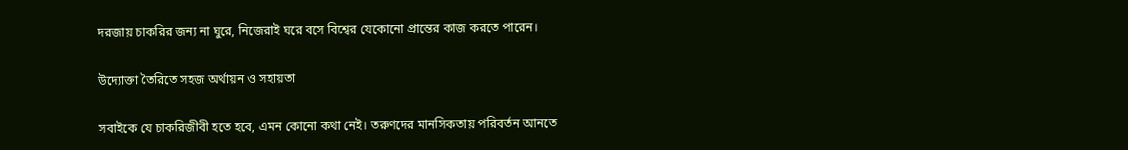দরজায় চাকরির জন্য না ঘুরে, নিজেরাই ঘরে বসে বিশ্বের যেকোনো প্রান্তের কাজ করতে পারেন।

উদ্যোক্তা তৈরিতে সহজ অর্থায়ন ও সহায়তা

সবাইকে যে চাকরিজীবী হতে হবে, এমন কোনো কথা নেই। তরুণদের মানসিকতায় পরিবর্তন আনতে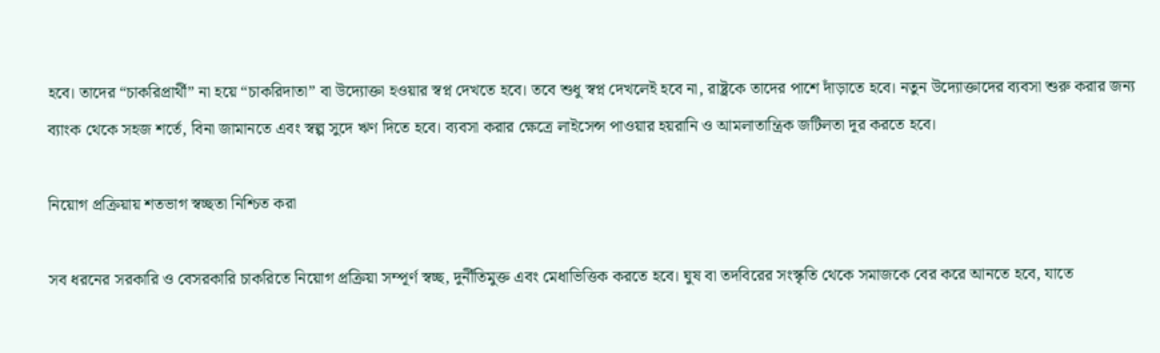হবে। তাদের “চাকরিপ্রার্থী” না হয়ে “চাকরিদাতা” বা উদ্যোক্তা হওয়ার স্বপ্ন দেখতে হবে। তবে শুধু স্বপ্ন দেখলেই হবে না, রাষ্ট্রকে তাদের পাশে দাঁড়াতে হবে। নতুন উদ্যোক্তাদের ব্যবসা শুরু করার জন্য ব্যাংক থেকে সহজ শর্তে, বিনা জামানতে এবং স্বল্প সুদে ঋণ দিতে হবে। ব্যবসা করার ক্ষেত্রে লাইসেন্স পাওয়ার হয়রানি ও আমলাতান্ত্রিক জটিলতা দূর করতে হবে।

নিয়োগ প্রক্রিয়ায় শতভাগ স্বচ্ছতা নিশ্চিত করা

সব ধরনের সরকারি ও বেসরকারি চাকরিতে নিয়োগ প্রক্রিয়া সম্পূর্ণ স্বচ্ছ, দুর্নীতিমুক্ত এবং মেধাভিত্তিক করতে হবে। ঘুষ বা তদবিরের সংস্কৃতি থেকে সমাজকে বের করে আনতে হবে, যাতে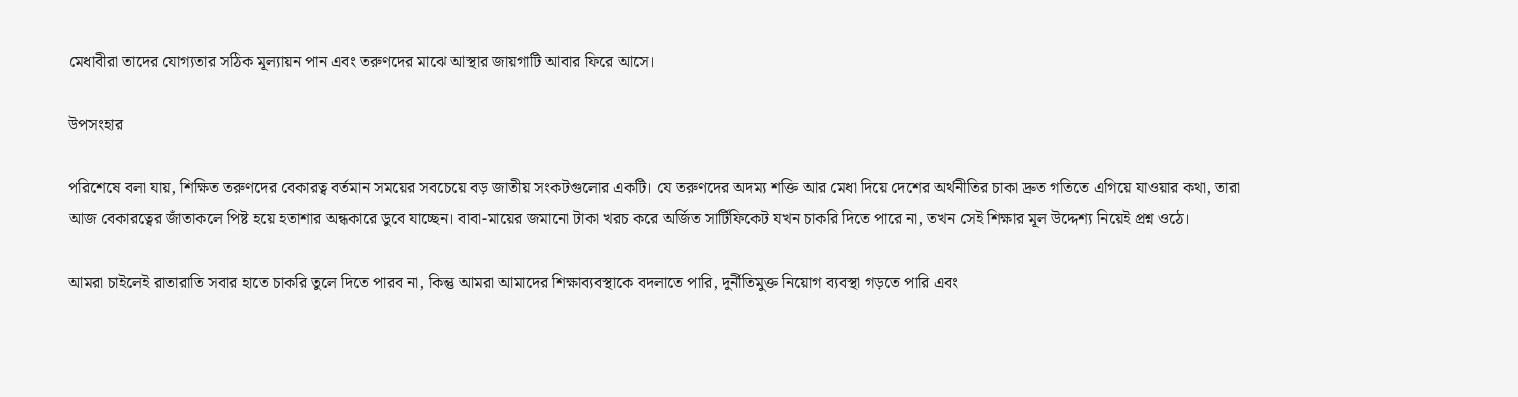মেধাবীরা তাদের যোগ্যতার সঠিক মূল্যায়ন পান এবং তরুণদের মাঝে আস্থার জায়গাটি আবার ফিরে আসে।

উপসংহার

পরিশেষে বলা যায়, শিক্ষিত তরুণদের বেকারত্ব বর্তমান সময়ের সবচেয়ে বড় জাতীয় সংকটগুলোর একটি। যে তরুণদের অদম্য শক্তি আর মেধা দিয়ে দেশের অর্থনীতির চাকা দ্রুত গতিতে এগিয়ে যাওয়ার কথা, তারা আজ বেকারত্বের জাঁতাকলে পিষ্ট হয়ে হতাশার অন্ধকারে ডুবে যাচ্ছেন। বাবা-মায়ের জমানো টাকা খরচ করে অর্জিত সার্টিফিকেট যখন চাকরি দিতে পারে না, তখন সেই শিক্ষার মূল উদ্দেশ্য নিয়েই প্রশ্ন ওঠে।

আমরা চাইলেই রাতারাতি সবার হাতে চাকরি তুলে দিতে পারব না, কিন্তু আমরা আমাদের শিক্ষাব্যবস্থাকে বদলাতে পারি, দুর্নীতিমুক্ত নিয়োগ ব্যবস্থা গড়তে পারি এবং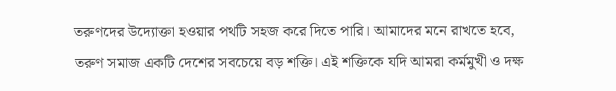তরুণদের উদ্যোক্তা হওয়ার পথটি সহজ করে দিতে পারি। আমাদের মনে রাখতে হবে, তরুণ সমাজ একটি দেশের সবচেয়ে বড় শক্তি। এই শক্তিকে যদি আমরা কর্মমুখী ও দক্ষ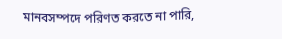মানবসম্পদে পরিণত করতে না পারি,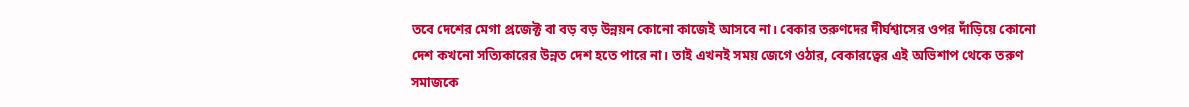তবে দেশের মেগা প্রজেক্ট বা বড় বড় উন্নয়ন কোনো কাজেই আসবে না। বেকার তরুণদের দীর্ঘশ্বাসের ওপর দাঁড়িয়ে কোনো দেশ কখনো সত্যিকারের উন্নত দেশ হতে পারে না। তাই এখনই সময় জেগে ওঠার, বেকারত্বের এই অভিশাপ থেকে তরুণ সমাজকে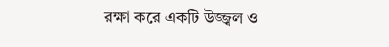রক্ষা করে একটি উজ্জ্বল ও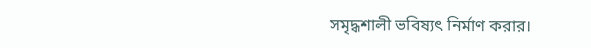সমৃদ্ধশালী ভবিষ্যৎ নির্মাণ করার।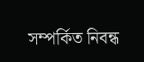সম্পর্কিত নিবন্ধ